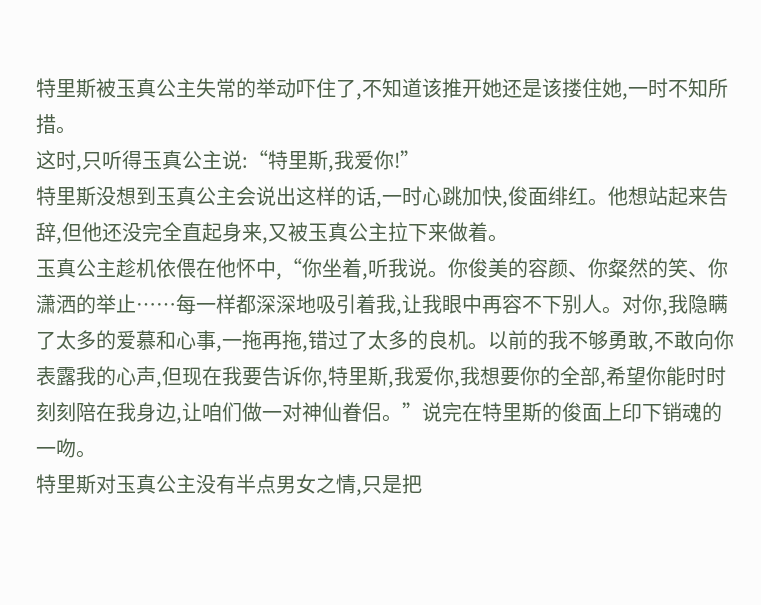特里斯被玉真公主失常的举动吓住了,不知道该推开她还是该搂住她,一时不知所措。
这时,只听得玉真公主说:“特里斯,我爱你!”
特里斯没想到玉真公主会说出这样的话,一时心跳加快,俊面绯红。他想站起来告辞,但他还没完全直起身来,又被玉真公主拉下来做着。
玉真公主趁机依偎在他怀中,“你坐着,听我说。你俊美的容颜、你粲然的笑、你潇洒的举止……每一样都深深地吸引着我,让我眼中再容不下别人。对你,我隐瞒了太多的爱慕和心事,一拖再拖,错过了太多的良机。以前的我不够勇敢,不敢向你表露我的心声,但现在我要告诉你,特里斯,我爱你,我想要你的全部,希望你能时时刻刻陪在我身边,让咱们做一对神仙眷侣。”说完在特里斯的俊面上印下销魂的一吻。
特里斯对玉真公主没有半点男女之情,只是把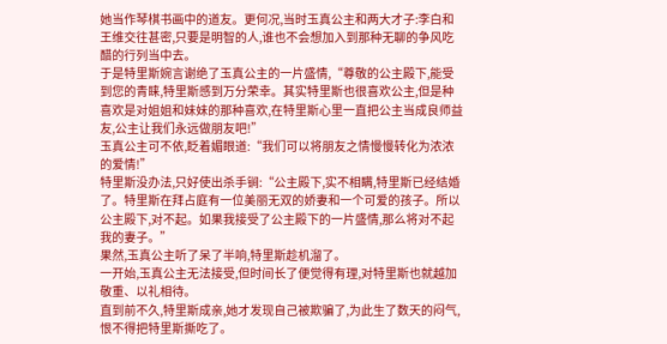她当作琴棋书画中的道友。更何况,当时玉真公主和两大才子:李白和王维交往甚密,只要是明智的人,谁也不会想加入到那种无聊的争风吃醋的行列当中去。
于是特里斯婉言谢绝了玉真公主的一片盛情,“尊敬的公主殿下,能受到您的青睐,特里斯感到万分荣幸。其实特里斯也很喜欢公主,但是种喜欢是对姐姐和妹妹的那种喜欢,在特里斯心里一直把公主当成良师益友,公主让我们永远做朋友吧!”
玉真公主可不依,眨着媚眼道:“我们可以将朋友之情慢慢转化为浓浓的爱情!”
特里斯没办法,只好使出杀手锏:“公主殿下,实不相瞒,特里斯已经结婚了。特里斯在拜占庭有一位美丽无双的娇妻和一个可爱的孩子。所以公主殿下,对不起。如果我接受了公主殿下的一片盛情,那么将对不起我的妻子。”
果然,玉真公主听了呆了半响,特里斯趁机溜了。
一开始,玉真公主无法接受,但时间长了便觉得有理,对特里斯也就越加敬重、以礼相待。
直到前不久,特里斯成亲,她才发现自己被欺骗了,为此生了数天的闷气,恨不得把特里斯撕吃了。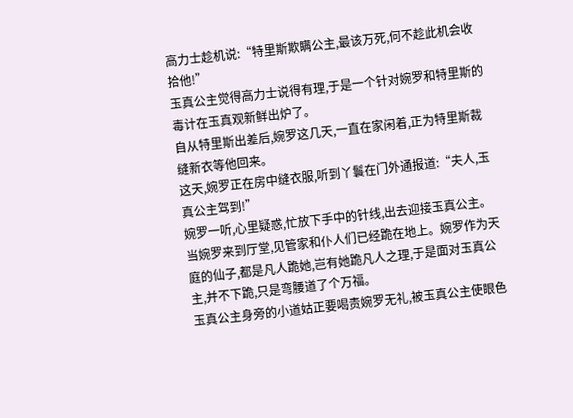高力士趁机说:“特里斯欺瞒公主,最该万死,何不趁此机会收拾他!”
玉真公主觉得高力士说得有理,于是一个针对婉罗和特里斯的毒计在玉真观新鲜出炉了。
自从特里斯出差后,婉罗这几天,一直在家闲着,正为特里斯裁缝新衣等他回来。
这天,婉罗正在房中缝衣服,听到丫鬟在门外通报道:“夫人,玉真公主驾到!”
婉罗一听,心里疑惑,忙放下手中的针线,出去迎接玉真公主。
当婉罗来到厅堂,见管家和仆人们已经跪在地上。婉罗作为天庭的仙子,都是凡人跪她,岂有她跪凡人之理,于是面对玉真公主,并不下跪,只是弯腰道了个万福。
玉真公主身旁的小道姑正要喝责婉罗无礼,被玉真公主使眼色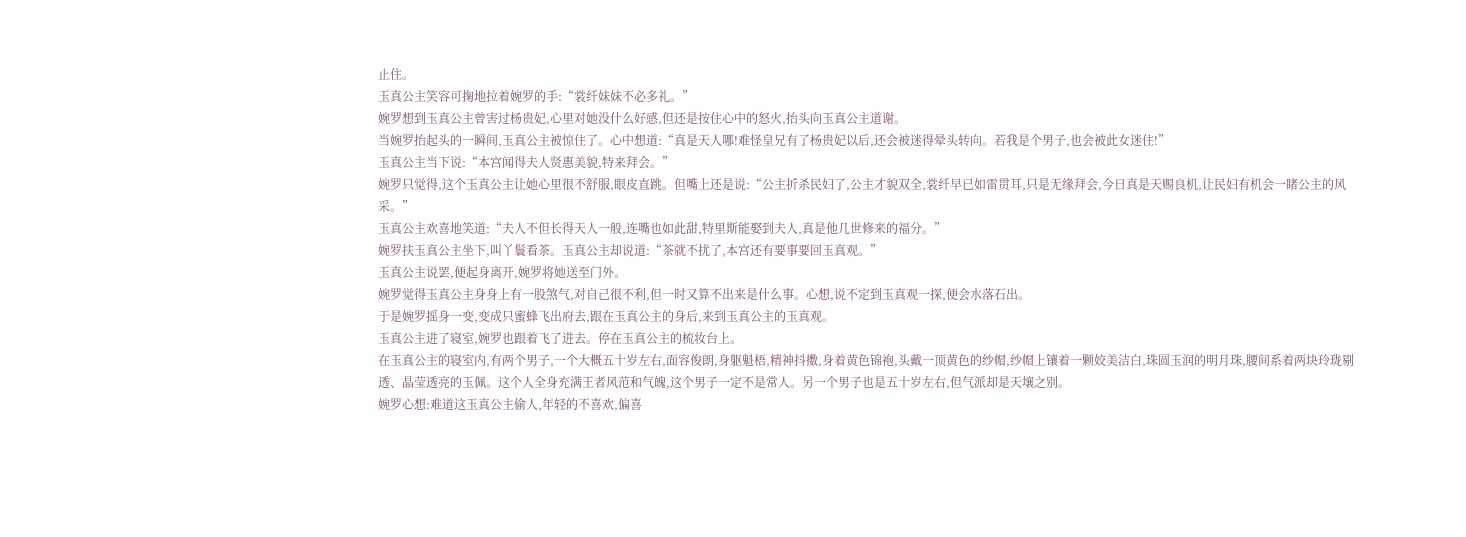止住。
玉真公主笑容可掬地拉着婉罗的手:“裳纤妹妹不必多礼。”
婉罗想到玉真公主曾害过杨贵妃,心里对她没什么好感,但还是按住心中的怒火,抬头向玉真公主道谢。
当婉罗抬起头的一瞬间,玉真公主被惊住了。心中想道:“真是天人哪!难怪皇兄有了杨贵妃以后,还会被迷得晕头转向。若我是个男子,也会被此女迷住!”
玉真公主当下说:“本宫闻得夫人贤惠美貌,特来拜会。”
婉罗只觉得,这个玉真公主让她心里很不舒服,眼皮直跳。但嘴上还是说:“公主折杀民妇了,公主才貌双全,裳纤早已如雷贯耳,只是无缘拜会,今日真是天赐良机,让民妇有机会一睹公主的风采。”
玉真公主欢喜地笑道:“夫人不但长得天人一般,连嘴也如此甜,特里斯能娶到夫人,真是他几世修来的福分。”
婉罗扶玉真公主坐下,叫丫鬟看茶。玉真公主却说道:“茶就不扰了,本宫还有要事要回玉真观。”
玉真公主说罢,便起身离开,婉罗将她送至门外。
婉罗觉得玉真公主身身上有一股煞气,对自己很不利,但一时又算不出来是什么事。心想,说不定到玉真观一探,便会水落石出。
于是婉罗摇身一变,变成只蜜蜂飞出府去,跟在玉真公主的身后,来到玉真公主的玉真观。
玉真公主进了寝室,婉罗也跟着飞了进去。停在玉真公主的梳妆台上。
在玉真公主的寝室内,有两个男子,一个大概五十岁左右,面容俊朗,身躯魁梧,精神抖擞,身着黄色锦袍,头戴一顶黄色的纱帽,纱帽上镶着一颗姣美洁白,珠圆玉润的明月珠,腰间系着两块玲珑剔透、晶莹透亮的玉佩。这个人全身充满王者风范和气魄,这个男子一定不是常人。另一个男子也是五十岁左右,但气派却是天壤之别。
婉罗心想:难道这玉真公主偷人,年轻的不喜欢,偏喜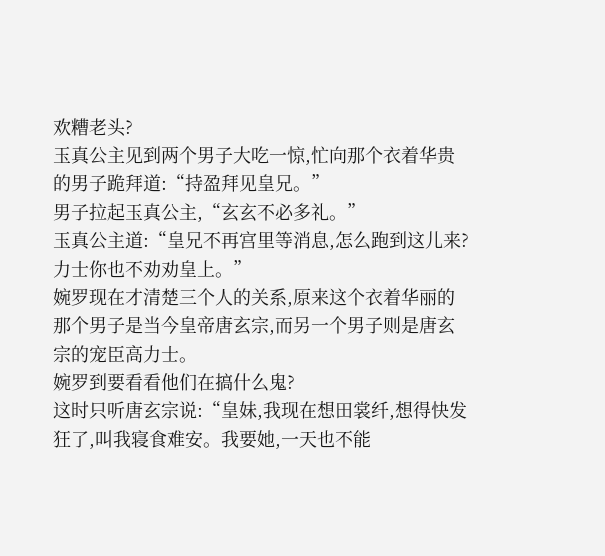欢糟老头?
玉真公主见到两个男子大吃一惊,忙向那个衣着华贵的男子跪拜道:“持盈拜见皇兄。”
男子拉起玉真公主,“玄玄不必多礼。”
玉真公主道:“皇兄不再宫里等消息,怎么跑到这儿来?力士你也不劝劝皇上。”
婉罗现在才清楚三个人的关系,原来这个衣着华丽的那个男子是当今皇帝唐玄宗,而另一个男子则是唐玄宗的宠臣高力士。
婉罗到要看看他们在搞什么鬼?
这时只听唐玄宗说:“皇妹,我现在想田裳纤,想得快发狂了,叫我寝食难安。我要她,一天也不能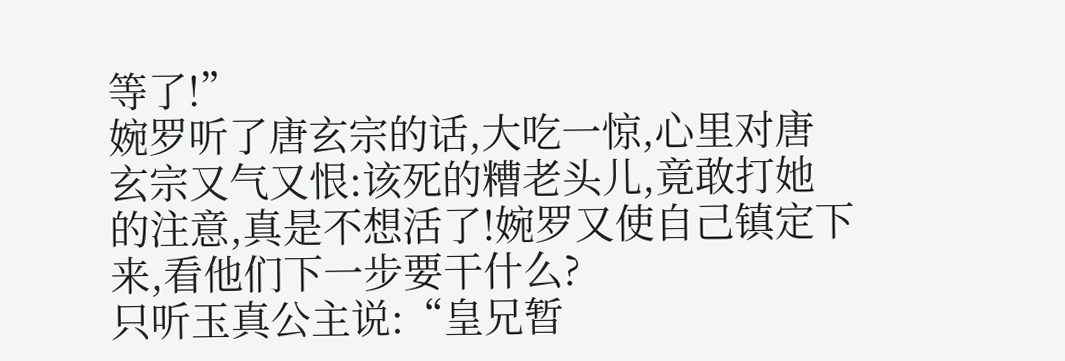等了!”
婉罗听了唐玄宗的话,大吃一惊,心里对唐玄宗又气又恨:该死的糟老头儿,竟敢打她的注意,真是不想活了!婉罗又使自己镇定下来,看他们下一步要干什么?
只听玉真公主说:“皇兄暂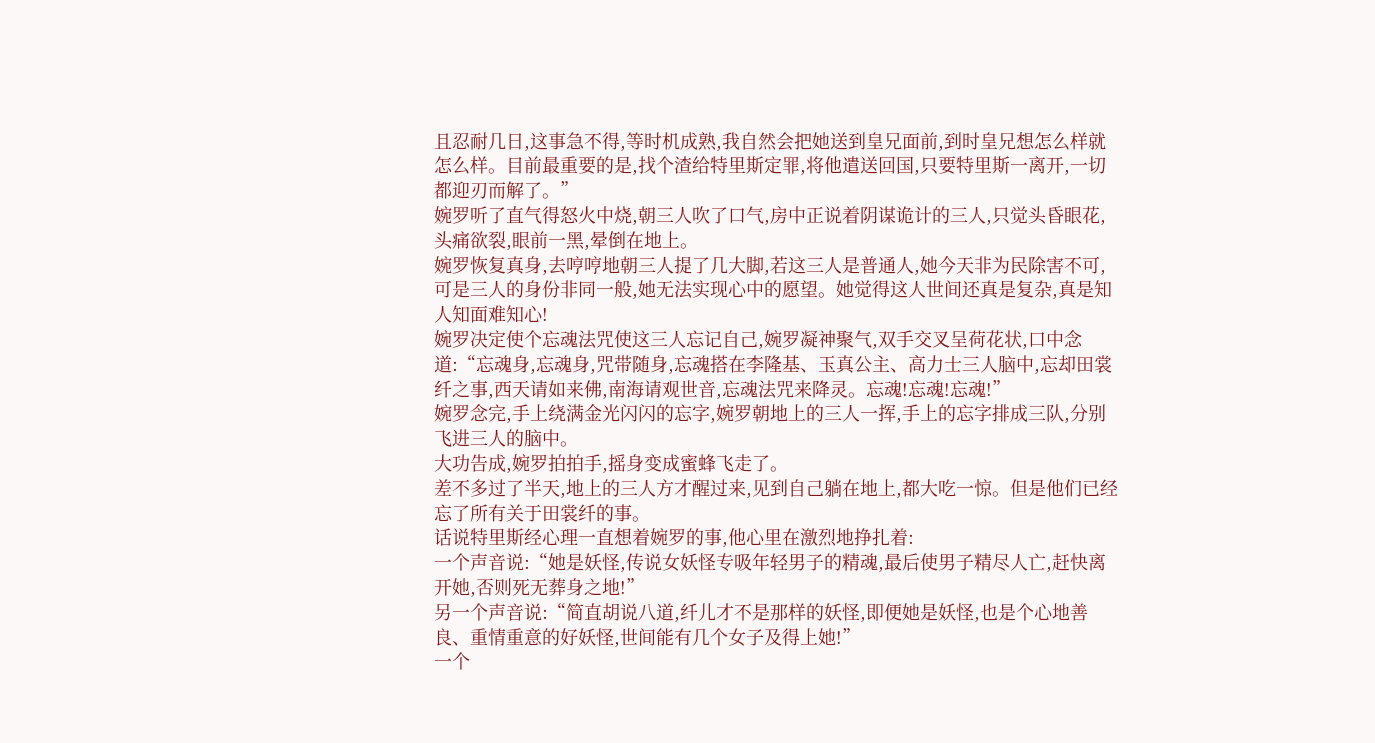且忍耐几日,这事急不得,等时机成熟,我自然会把她送到皇兄面前,到时皇兄想怎么样就怎么样。目前最重要的是,找个渣给特里斯定罪,将他遣送回国,只要特里斯一离开,一切都迎刃而解了。”
婉罗听了直气得怒火中烧,朝三人吹了口气,房中正说着阴谋诡计的三人,只觉头昏眼花,头痛欲裂,眼前一黑,晕倒在地上。
婉罗恢复真身,去哼哼地朝三人提了几大脚,若这三人是普通人,她今天非为民除害不可,可是三人的身份非同一般,她无法实现心中的愿望。她觉得这人世间还真是复杂,真是知人知面难知心!
婉罗决定使个忘魂法咒使这三人忘记自己,婉罗凝神聚气,双手交叉呈荷花状,口中念道:“忘魂身,忘魂身,咒带随身,忘魂搭在李隆基、玉真公主、高力士三人脑中,忘却田裳纤之事,西天请如来佛,南海请观世音,忘魂法咒来降灵。忘魂!忘魂!忘魂!”
婉罗念完,手上绕满金光闪闪的忘字,婉罗朝地上的三人一挥,手上的忘字排成三队,分别飞进三人的脑中。
大功告成,婉罗拍拍手,摇身变成蜜蜂飞走了。
差不多过了半天,地上的三人方才醒过来,见到自己躺在地上,都大吃一惊。但是他们已经忘了所有关于田裳纤的事。
话说特里斯经心理一直想着婉罗的事,他心里在激烈地挣扎着:
一个声音说:“她是妖怪,传说女妖怪专吸年轻男子的精魂,最后使男子精尽人亡,赶快离开她,否则死无葬身之地!”
另一个声音说:“简直胡说八道,纤儿才不是那样的妖怪,即便她是妖怪,也是个心地善良、重情重意的好妖怪,世间能有几个女子及得上她!”
一个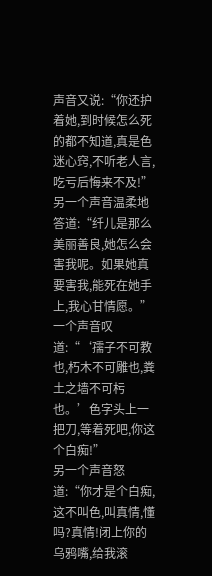声音又说:“你还护着她,到时候怎么死的都不知道,真是色迷心窍,不听老人言,吃亏后悔来不及!”
另一个声音温柔地答道:“纤儿是那么美丽善良,她怎么会害我呢。如果她真要害我,能死在她手上,我心甘情愿。”
一个声音叹道:“‘孺子不可教也,朽木不可雕也,粪土之墙不可杇也。’色字头上一把刀,等着死吧,你这个白痴!”
另一个声音怒道:“你才是个白痴,这不叫色,叫真情,懂吗?真情!闭上你的乌鸦嘴,给我滚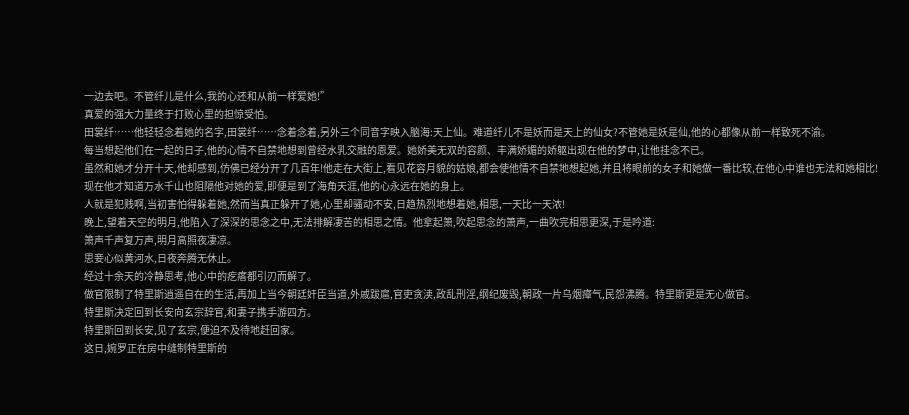一边去吧。不管纤儿是什么,我的心还和从前一样爱她!”
真爱的强大力量终于打败心里的担惊受怕。
田裳纤……他轻轻念着她的名字,田裳纤……念着念着,另外三个同音字映入脑海:天上仙。难道纤儿不是妖而是天上的仙女?不管她是妖是仙,他的心都像从前一样致死不渝。
每当想起他们在一起的日子,他的心情不自禁地想到曾经水乳交融的恩爱。她娇美无双的容颜、丰满娇媚的娇躯出现在他的梦中,让他挂念不已。
虽然和她才分开十天,他却感到,仿佛已经分开了几百年!他走在大街上,看见花容月貌的姑娘,都会使他情不自禁地想起她,并且将眼前的女子和她做一番比较,在他心中谁也无法和她相比!
现在他才知道万水千山也阻隔他对她的爱,即便是到了海角天涯,他的心永远在她的身上。
人就是犯贱啊,当初害怕得躲着她,然而当真正躲开了她,心里却骚动不安,日趋热烈地想着她,相思,一天比一天浓!
晚上,望着天空的明月,他陷入了深深的思念之中,无法排解凄苦的相思之情。他拿起箫,吹起思念的箫声,一曲吹完相思更深,于是吟道:
箫声千声复万声,明月高照夜凄凉。
思妾心似黄河水,日夜奔腾无休止。
经过十余天的冷静思考,他心中的疙瘩都引刃而解了。
做官限制了特里斯逍遥自在的生活,再加上当今朝廷奸臣当道,外戚跋扈,官吏贪渎,政乱刑淫,纲纪废毁,朝政一片乌烟瘴气,民怨沸腾。特里斯更是无心做官。
特里斯决定回到长安向玄宗辞官,和妻子携手游四方。
特里斯回到长安,见了玄宗,便迫不及待地赶回家。
这日,婉罗正在房中缝制特里斯的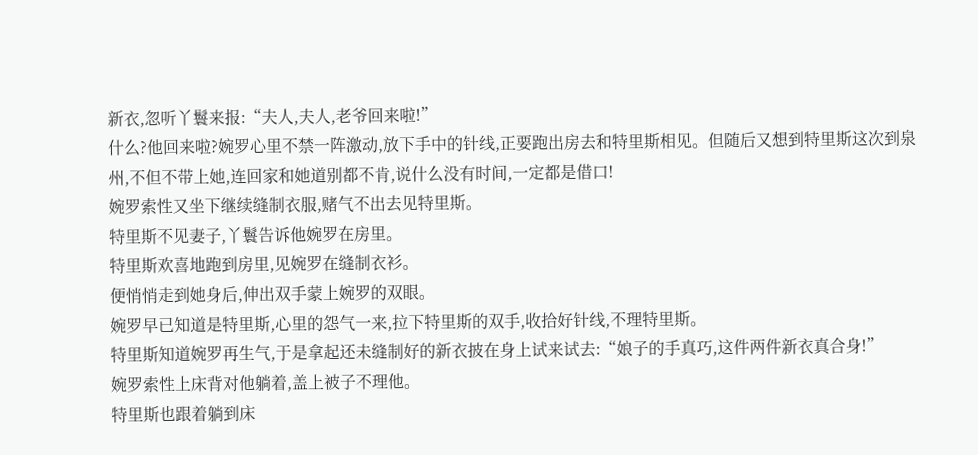新衣,忽听丫鬟来报:“夫人,夫人,老爷回来啦!”
什么?他回来啦?婉罗心里不禁一阵激动,放下手中的针线,正要跑出房去和特里斯相见。但随后又想到特里斯这次到泉州,不但不带上她,连回家和她道别都不肯,说什么没有时间,一定都是借口!
婉罗索性又坐下继续缝制衣服,赌气不出去见特里斯。
特里斯不见妻子,丫鬟告诉他婉罗在房里。
特里斯欢喜地跑到房里,见婉罗在缝制衣衫。
便悄悄走到她身后,伸出双手蒙上婉罗的双眼。
婉罗早已知道是特里斯,心里的怨气一来,拉下特里斯的双手,收拾好针线,不理特里斯。
特里斯知道婉罗再生气,于是拿起还未缝制好的新衣披在身上试来试去:“娘子的手真巧,这件两件新衣真合身!”
婉罗索性上床背对他躺着,盖上被子不理他。
特里斯也跟着躺到床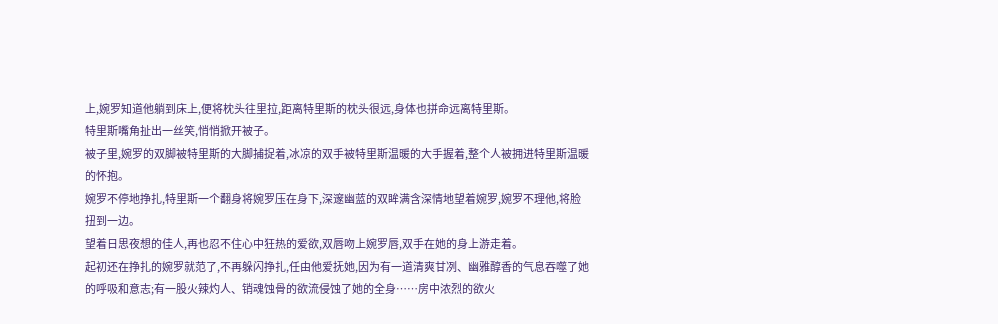上,婉罗知道他躺到床上,便将枕头往里拉,距离特里斯的枕头很远,身体也拼命远离特里斯。
特里斯嘴角扯出一丝笑,悄悄掀开被子。
被子里,婉罗的双脚被特里斯的大脚捕捉着,冰凉的双手被特里斯温暖的大手握着,整个人被拥进特里斯温暖的怀抱。
婉罗不停地挣扎,特里斯一个翻身将婉罗压在身下,深邃幽蓝的双眸满含深情地望着婉罗,婉罗不理他,将脸扭到一边。
望着日思夜想的佳人,再也忍不住心中狂热的爱欲,双唇吻上婉罗唇,双手在她的身上游走着。
起初还在挣扎的婉罗就范了,不再躲闪挣扎,任由他爱抚她,因为有一道清爽甘冽、幽雅醇香的气息吞噬了她的呼吸和意志;有一股火辣灼人、销魂蚀骨的欲流侵蚀了她的全身……房中浓烈的欲火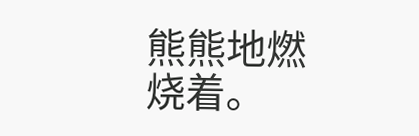熊熊地燃烧着。